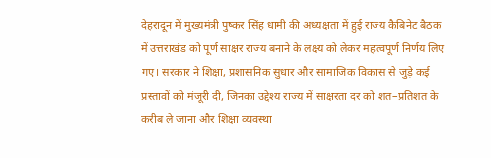देहरादून में मुख्यमंत्री पुष्कर सिंह धामी की अध्यक्षता में हुई राज्य कैबिनेट बैठक में उत्तराखंड को पूर्ण साक्षर राज्य बनाने के लक्ष्य को लेकर महत्वपूर्ण निर्णय लिए गए। सरकार ने शिक्षा, प्रशासनिक सुधार और सामाजिक विकास से जुड़े कई प्रस्तावों को मंजूरी दी, जिनका उद्देश्य राज्य में साक्षरता दर को शत–प्रतिशत के करीब ले जाना और शिक्षा व्यवस्था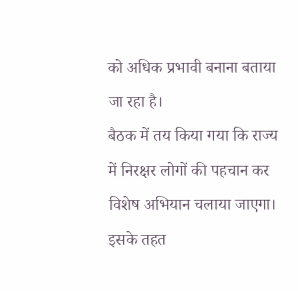को अधिक प्रभावी बनाना बताया जा रहा है।
बैठक में तय किया गया कि राज्य में निरक्षर लोगों की पहचान कर विशेष अभियान चलाया जाएगा। इसके तहत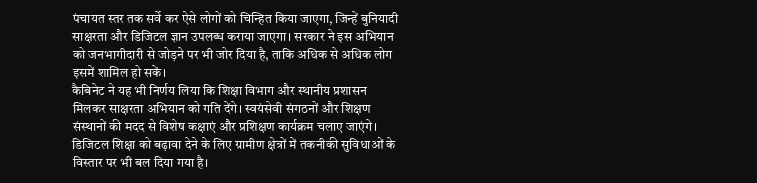पंचायत स्तर तक सर्वे कर ऐसे लोगों को चिन्हित किया जाएगा, जिन्हें बुनियादी साक्षरता और डिजिटल ज्ञान उपलब्ध कराया जाएगा। सरकार ने इस अभियान को जनभागीदारी से जोड़ने पर भी जोर दिया है, ताकि अधिक से अधिक लोग इसमें शामिल हो सकें।
कैबिनेट ने यह भी निर्णय लिया कि शिक्षा विभाग और स्थानीय प्रशासन मिलकर साक्षरता अभियान को गति देंगे। स्वयंसेवी संगठनों और शिक्षण संस्थानों की मदद से विशेष कक्षाएं और प्रशिक्षण कार्यक्रम चलाए जाएंगे। डिजिटल शिक्षा को बढ़ावा देने के लिए ग्रामीण क्षेत्रों में तकनीकी सुविधाओं के विस्तार पर भी बल दिया गया है।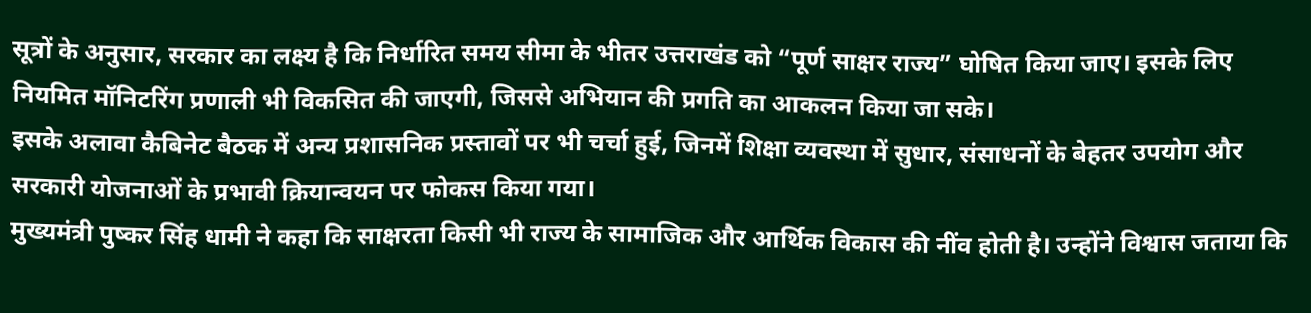सूत्रों के अनुसार, सरकार का लक्ष्य है कि निर्धारित समय सीमा के भीतर उत्तराखंड को “पूर्ण साक्षर राज्य” घोषित किया जाए। इसके लिए नियमित मॉनिटरिंग प्रणाली भी विकसित की जाएगी, जिससे अभियान की प्रगति का आकलन किया जा सके।
इसके अलावा कैबिनेट बैठक में अन्य प्रशासनिक प्रस्तावों पर भी चर्चा हुई, जिनमें शिक्षा व्यवस्था में सुधार, संसाधनों के बेहतर उपयोग और सरकारी योजनाओं के प्रभावी क्रियान्वयन पर फोकस किया गया।
मुख्यमंत्री पुष्कर सिंह धामी ने कहा कि साक्षरता किसी भी राज्य के सामाजिक और आर्थिक विकास की नींव होती है। उन्होंने विश्वास जताया कि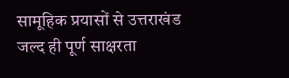सामूहिक प्रयासों से उत्तराखंड जल्द ही पूर्ण साक्षरता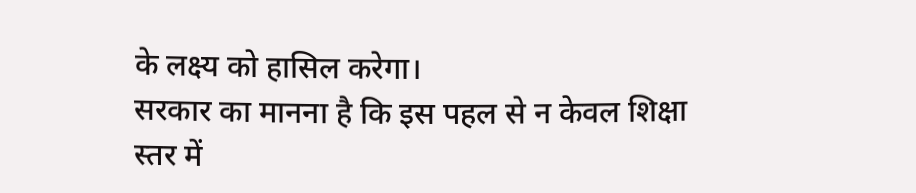के लक्ष्य को हासिल करेगा।
सरकार का मानना है कि इस पहल से न केवल शिक्षा स्तर में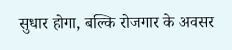सुधार होगा, बल्कि रोजगार के अवसर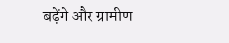बढ़ेंगे और ग्रामीण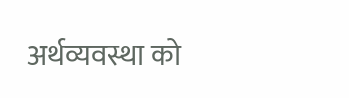अर्थव्यवस्था को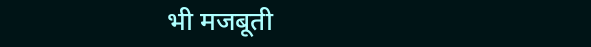भी मजबूती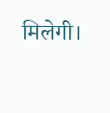मिलेगी।